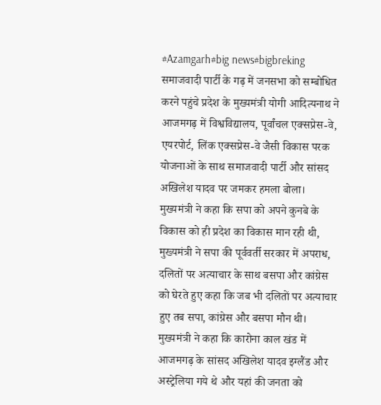#Azamgarh#big news#bigbreking समाजवादी पार्टी के गढ़ में जनसभा को सम्बोधित करने पहुंचे प्रदेश के मुख्यमंत्री योगी आदित्यनाथ ने आजमगढ़ में विश्वविद्यालय, पूर्वांचल एक्सप्रेस-वे, एयरपोर्ट, लिंक एक्सप्रेस-वे जैसी विकास परक योजनाओं के साथ समाजवादी पार्टी और सांसद अखिलेश यादव पर जमकर हमला बोला। मुख्यमंत्री ने कहा कि सपा को अपने कुनबे के विकास को ही प्रदेश का विकास मान रही थी, मुख्यमंत्री ने सपा की पूर्ववर्ती सरकार में अपराध, दलितों पर अत्याचार के साथ बसपा और कांग्रेस को घेरते हुए कहा कि जब भी दलितों पर अत्याचार हुए तब सपा, कांग्रेस और बसपा मौन थी। मुख्यमंत्री ने कहा कि कारोना काल खंड में आजमगढ़ के सांसद अखिलेश यादव इग्लैंड और अस्ट्रेलिया गये थे और यहां की जनता को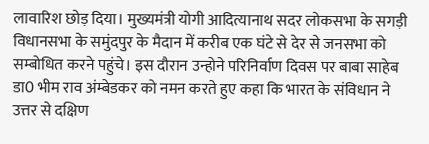लावारिश छोड़ दिया। मुख्यमंत्री योगी आदित्यानाथ सदर लोकसभा के सगड़ी विधानसभा के समुंदपुर के मैदान में करीब एक घंटे से देर से जनसभा को सम्बोधित करने पहुंचे। इस दौरान उन्होने परिनिर्वाण दिवस पर बाबा साहेब डा0 भीम राव अंम्बेडकर को नमन करते हुए कहा कि भारत के संविधान ने उत्तर से दक्षिण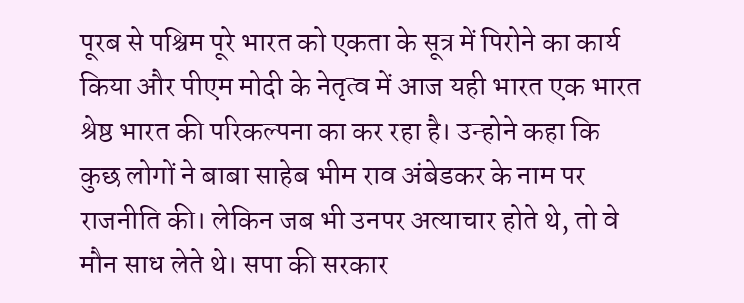पूरब से पश्चिम पूरे भारत को एकता के सूत्र में पिरोने का कार्य किया और पीएम मोदी के नेतृत्व में आज यही भारत एक भारत श्रेष्ठ भारत की परिकल्पना का कर रहा है। उन्होने कहा कि कुछ लोगों ने बाबा साहेब भीम राव अंबेडकर के नाम पर राजनीति की। लेकिन जब भी उनपर अत्याचार होते थे, तो वे मौन साध लेते थे। सपा की सरकार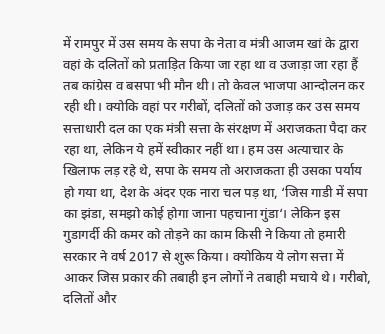में रामपुर में उस समय के सपा के नेता व मंत्री आजम खां के द्वारा वहां के दलितों को प्रताड़ित किया जा रहा था व उजाड़ा जा रहा हैं तब कांग्रेस व बसपा भी मौन थी। तो केवल भाजपा आन्दोलन कर रही थी। क्योकि वहां पर गरीबों, दलितों को उजाड़ कर उस समय सत्ताधारी दल का एक मंत्री सत्ता के संरक्षण में अराजकता पैदा कर रहा था, लेकिन ये हमें स्वीकार नहीं था। हम उस अत्याचार के खिलाफ लड़ रहे थे, सपा के समय तो अराजकता ही उसका पर्याय हो गया था, देश के अंदर एक नारा चल पड़ था, ‘जिस गाडी में सपा का झंडा, समझो कोई होगा जाना पहचाना गुंडा‘। लेकिन इस गुडागर्दी की कमर को तोड़ने का काम किसी ने किया तो हमारी सरकार ने वर्ष 2017 से शुरू किया। क्योकिय ये लोग सत्ता में आकर जिस प्रकार की तबाही इन लोगों ने तबाही मचाये थे। गरीबो, दलितों और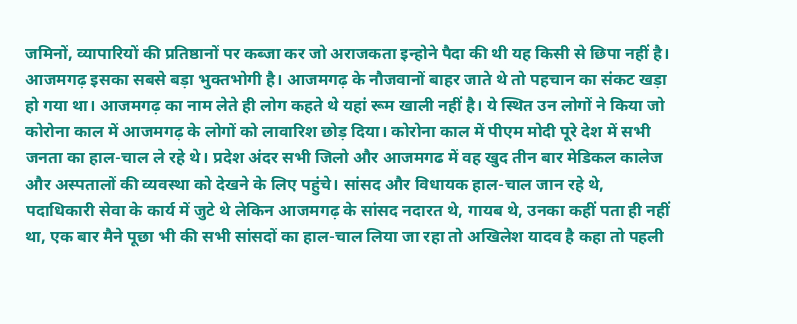जमिनों, व्यापारियों की प्रतिष्ठानों पर कब्जा कर जो अराजकता इन्होने पैदा की थी यह किसी से छिपा नहीं है। आजमगढ़ इसका सबसे बड़ा भुक्तभोगी है। आजमगढ़ के नौजवानों बाहर जाते थे तो पहचान का संकट खड़ा हो गया था। आजमगढ़ का नाम लेते ही लोग कहते थे यहां रूम खाली नहीं है। ये स्थित उन लोगों ने किया जो कोरोना काल में आजमगढ़ के लोगों को लावारिश छोड़ दिया। कोरोना काल में पीएम मोदी पूरे देश में सभी जनता का हाल-चाल ले रहे थे। प्रदेश अंदर सभी जिलो और आजमगढ में वह खुद तीन बार मेडिकल कालेज और अस्पतालों की व्यवस्था को देखने के लिए पहुंचे। सांसद और विधायक हाल-चाल जान रहे थे, पदाधिकारी सेवा के कार्य में जुटे थे लेकिन आजमगढ़ के सांसद नदारत थे, गायब थे, उनका कहीं पता ही नहीं था, एक बार मैने पूछा भी की सभी सांसदों का हाल-चाल लिया जा रहा तो अखिलेश यादव है कहा तो पहली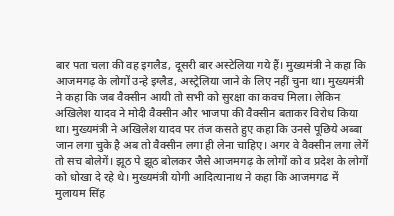बार पता चला की वह इगलैड, दूसरी बार अस्टेलिया गये हैं। मुख्यमंत्री ने कहा कि आजमगढ़ के लोगों उन्हे इग्लैड, अस्ट्रेलिया जाने के लिए नहीं चुना था। मुख्यमंत्री ने कहा कि जब वैक्सीन आयी तो सभी को सुरक्षा का कवच मिला। लेकिन अखिलेश यादव ने मोदी वैक्सीन और भाजपा की वैक्सीन बताकर विरोध किया था। मुख्यमंत्री ने अखिलेश यादव पर तंज कसते हुए कहा कि उनसे पूछिये अब्बा जान लगा चुके है अब तो वैक्सीन लगा ही लेना चाहिए। अगर वे वैक्सीन लगा लेगें तो सच बोलेगें। झूठ पे झूठ बोलकर जैसे आजमगढ़ के लोगों को व प्रदेश के लोगों को धोखा दे रहे थे। मुख्यमंत्री योगी आदित्यानाथ ने कहा कि आजमगढ में मुलायम सिंह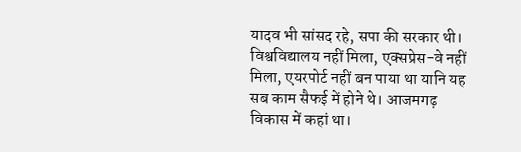यादव भी सांसद रहे, सपा की सरकार थी। विश्वविद्यालय नहीं मिला, एक्सप्रेस-वे नहीं मिला, एयरपोर्ट नहीं बन पाया था यानि यह सब काम सैफई में होने थे। आजमगढ़ विकास में कहां था।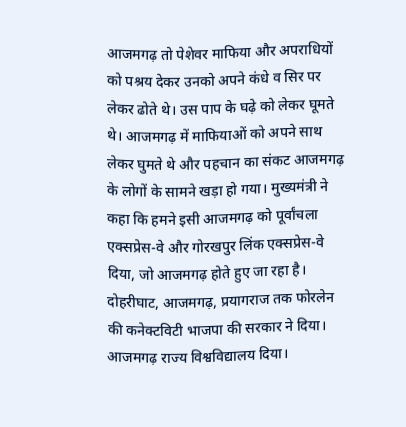आजमगढ़ तो पेशेवर माफिया और अपराधियों को पश्रय देकर उनको अपने कंधे व सिर पर लेकर ढोते थे। उस पाप के घढ़े को लेकर घूमते थे। आजमगढ़ में माफियाओं को अपने साथ लेकर घुमते थे और पहचान का संकट आजमगढ़ के लोगों के सामने खड़ा हो गया। मुख्यमंत्री ने कहा कि हमने इसी आजमगढ़ को पूर्वांचला एक्सप्रेस-वे और गोरखपुर लिंक एक्सप्रेस-वे दिया, जो आजमगढ़ होते हुए जा रहा है। दोहरीघाट, आजमगढ़, प्रयागराज तक फोरलेन की कनेक्टविटी भाजपा की सरकार ने दिया। आजमगढ़ राज्य विश्वविद्यालय दिया।